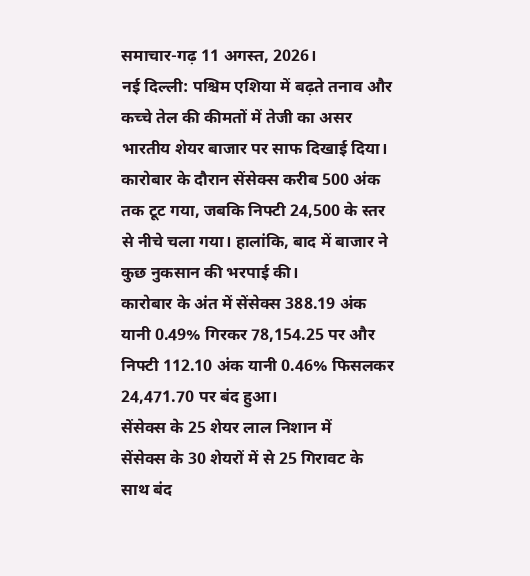समाचार-गढ़ 11 अगस्त, 2026।
नई दिल्ली: पश्चिम एशिया में बढ़ते तनाव और कच्चे तेल की कीमतों में तेजी का असर भारतीय शेयर बाजार पर साफ दिखाई दिया। कारोबार के दौरान सेंसेक्स करीब 500 अंक तक टूट गया, जबकि निफ्टी 24,500 के स्तर से नीचे चला गया। हालांकि, बाद में बाजार ने कुछ नुकसान की भरपाई की।
कारोबार के अंत में सेंसेक्स 388.19 अंक यानी 0.49% गिरकर 78,154.25 पर और निफ्टी 112.10 अंक यानी 0.46% फिसलकर 24,471.70 पर बंद हुआ।
सेंसेक्स के 25 शेयर लाल निशान में
सेंसेक्स के 30 शेयरों में से 25 गिरावट के साथ बंद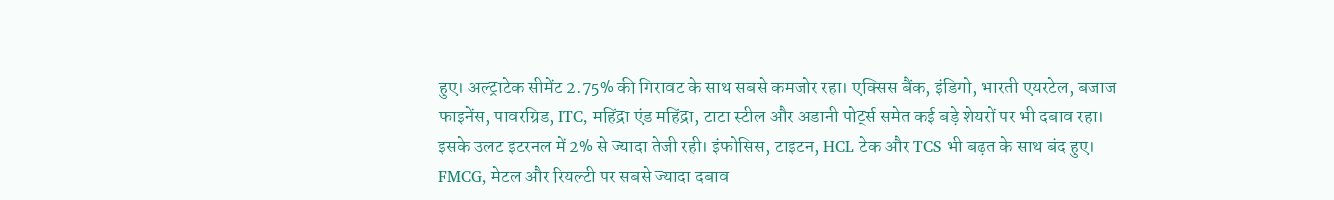हुए। अल्ट्राटेक सीमेंट 2.75% की गिरावट के साथ सबसे कमजोर रहा। एक्सिस बैंक, इंडिगो, भारती एयरटेल, बजाज फाइनेंस, पावरग्रिड, ITC, महिंद्रा एंड महिंद्रा, टाटा स्टील और अडानी पोर्ट्स समेत कई बड़े शेयरों पर भी दबाव रहा।
इसके उलट इटरनल में 2% से ज्यादा तेजी रही। इंफोसिस, टाइटन, HCL टेक और TCS भी बढ़त के साथ बंद हुए।
FMCG, मेटल और रियल्टी पर सबसे ज्यादा दबाव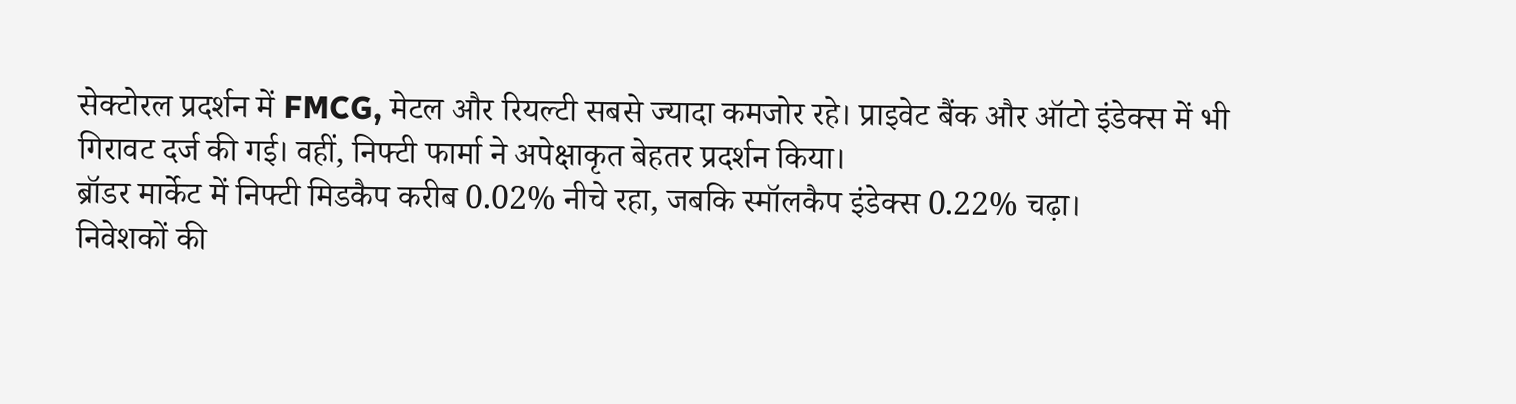सेक्टोरल प्रदर्शन में FMCG, मेटल और रियल्टी सबसे ज्यादा कमजोर रहे। प्राइवेट बैंक और ऑटो इंडेक्स में भी गिरावट दर्ज की गई। वहीं, निफ्टी फार्मा ने अपेक्षाकृत बेहतर प्रदर्शन किया।
ब्रॉडर मार्केट में निफ्टी मिडकैप करीब 0.02% नीचे रहा, जबकि स्मॉलकैप इंडेक्स 0.22% चढ़ा।
निवेशकों की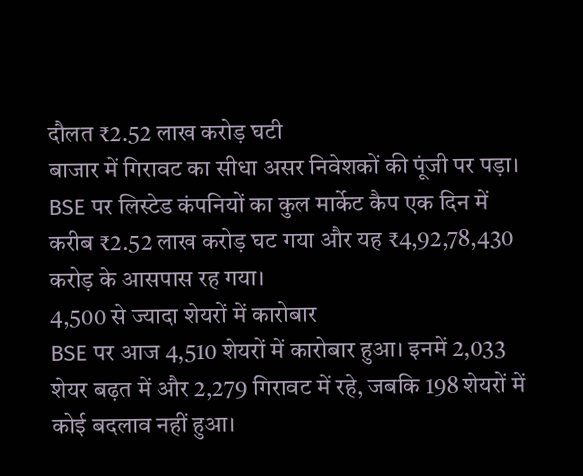दौलत ₹2.52 लाख करोड़ घटी
बाजार में गिरावट का सीधा असर निवेशकों की पूंजी पर पड़ा। BSE पर लिस्टेड कंपनियों का कुल मार्केट कैप एक दिन में करीब ₹2.52 लाख करोड़ घट गया और यह ₹4,92,78,430 करोड़ के आसपास रह गया।
4,500 से ज्यादा शेयरों में कारोबार
BSE पर आज 4,510 शेयरों में कारोबार हुआ। इनमें 2,033 शेयर बढ़त में और 2,279 गिरावट में रहे, जबकि 198 शेयरों में कोई बदलाव नहीं हुआ।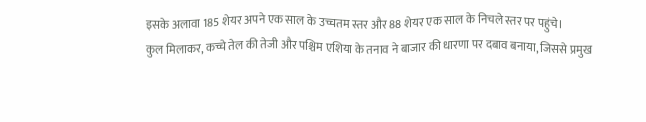इसके अलावा 185 शेयर अपने एक साल के उच्चतम स्तर और 88 शेयर एक साल के निचले स्तर पर पहुंचे।
कुल मिलाकर, कच्चे तेल की तेजी और पश्चिम एशिया के तनाव ने बाजार की धारणा पर दबाव बनाया, जिससे प्रमुख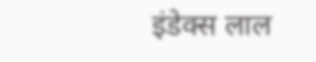इंडेक्स लाल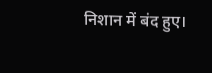निशान में बंद हुए।